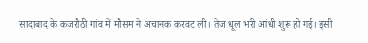सादाबाद के कजरौठी गांव में मौसम ने अचानक करवट ली। तेज धूल भरी आंधी शुरू हो गई। इसी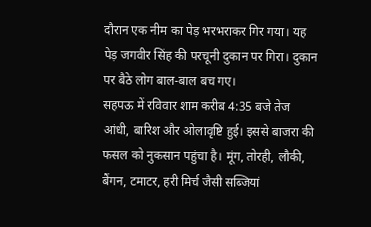दौरान एक नीम का पेड़ भरभराकर गिर गया। यह पेड़ जगवीर सिंह की परचूनी दुकान पर गिरा। दुकान पर बैठे लोग बाल-बाल बच गए।
सहपऊ में रविवार शाम करीब 4:35 बजे तेज आंधी, बारिश और ओलावृष्टि हुई। इससे बाजरा की फसल को नुकसान पहुंचा है। मूंग, तोरही, लौकी, बैंगन, टमाटर, हरी मिर्च जैसी सब्जियां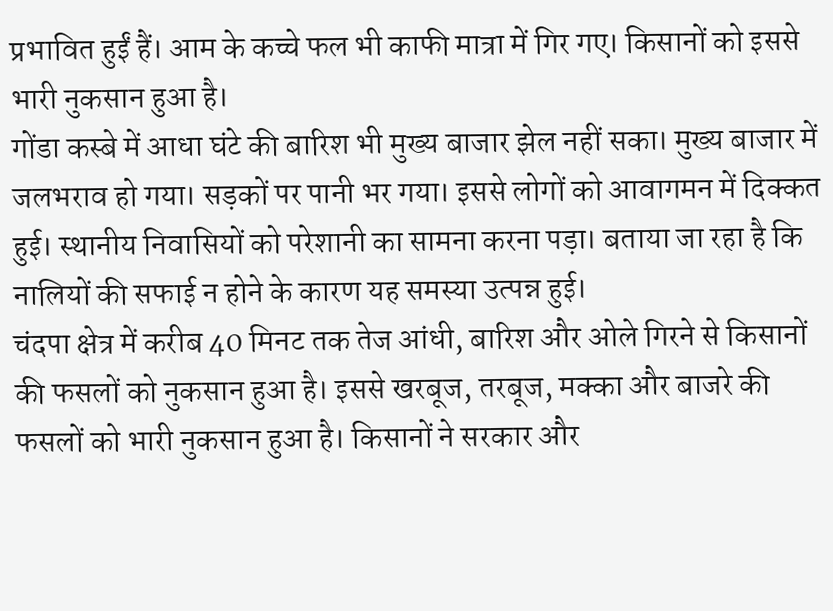प्रभावित हुईं हैं। आम के कच्चे फल भी काफी मात्रा में गिर गए। किसानों को इससे भारी नुकसान हुआ है।
गोंडा कस्बे में आधा घंटे की बारिश भी मुख्य बाजार झेल नहीं सका। मुख्य बाजार में जलभराव हो गया। सड़कों पर पानी भर गया। इससे लोगों को आवागमन में दिक्कत हुई। स्थानीय निवासियों को परेशानी का सामना करना पड़ा। बताया जा रहा है कि नालियों की सफाई न होने के कारण यह समस्या उत्पन्न हुई।
चंदपा क्षेत्र में करीब 40 मिनट तक तेज आंधी, बारिश और ओले गिरने से किसानों की फसलों को नुकसान हुआ है। इससे खरबूज, तरबूज, मक्का और बाजरे की फसलों को भारी नुकसान हुआ है। किसानों ने सरकार और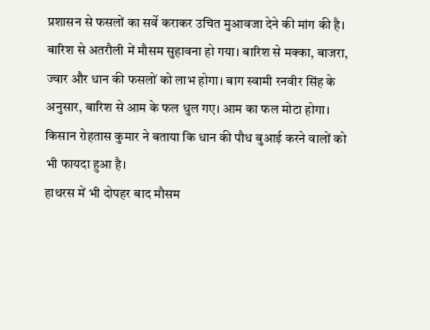प्रशासन से फसलों का सर्वे कराकर उचित मुआवजा देने की मांग की है।
बारिश से अतरौली में मौसम सुहावना हो गया। बारिश से मक्का, बाजरा, ज्वार और धान की फसलों को लाभ होगा। बाग स्वामी रनवीर सिंह के अनुसार, बारिश से आम के फल धुल गए। आम का फल मोटा होगा। किसान रोहतास कुमार ने बताया कि धान की पौध बुआई करने वालों को भी फायदा हुआ है।
हाथरस में भी दोपहर बाद मौसम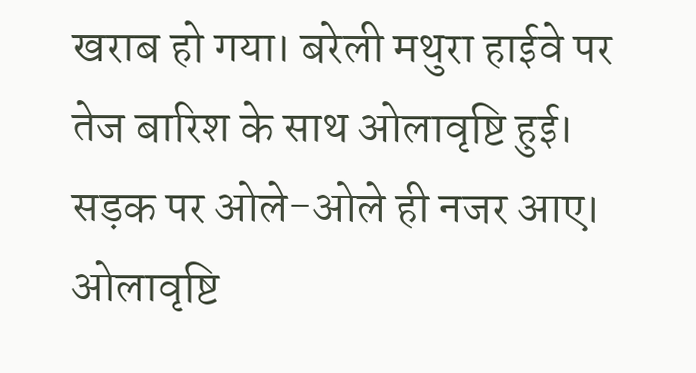खराब हो गया। बरेली मथुरा हाईवे पर तेज बारिश के साथ ओलावृष्टि हुई। सड़क पर ओले-ओले ही नजर आए। ओलावृष्टि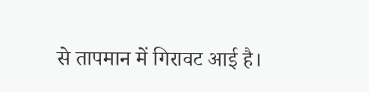से तापमान में गिरावट आई है।